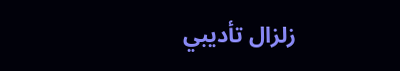زلزال تأديبي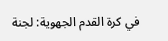في كرة القدم الجهوية: لجنة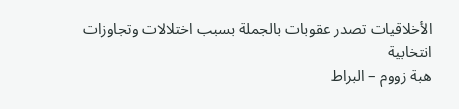الأخلاقيات تصدر عقوبات بالجملة بسبب اختلالات وتجاوزات انتخابية
هبة زووم – البراط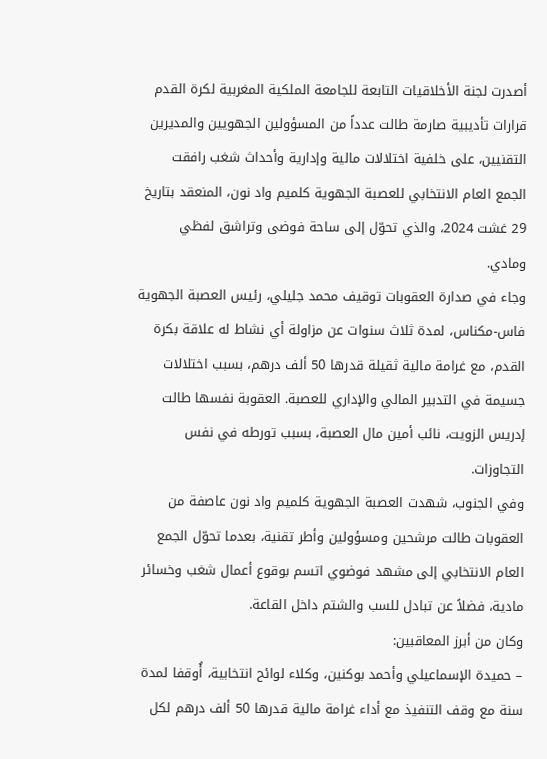أصدرت لجنة الأخلاقيات التابعة للجامعة الملكية المغربية لكرة القدم قرارات تأديبية صارمة طالت عدداً من المسؤولين الجهويين والمديرين التقنيين، على خلفية اختلالات مالية وإدارية وأحداث شغب رافقت الجمع العام الانتخابي للعصبة الجهوية كلميم واد نون، المنعقد بتاريخ 29 غشت 2024، والذي تحوّل إلى ساحة فوضى وتراشق لفظي ومادي.
وجاء في صدارة العقوبات توقيف محمد جليلي، رئيس العصبة الجهوية فاس-مكناس، لمدة ثلاث سنوات عن مزاولة أي نشاط له علاقة بكرة القدم، مع غرامة مالية ثقيلة قدرها 50 ألف درهم، بسبب اختلالات جسيمة في التدبير المالي والإداري للعصبة. العقوبة نفسها طالت إدريس الزويت، نائب أمين مال العصبة، بسبب تورطه في نفس التجاوزات.
وفي الجنوب، شهدت العصبة الجهوية كلميم واد نون عاصفة من العقوبات طالت مرشحين ومسؤولين وأطر تقنية، بعدما تحوّل الجمع العام الانتخابي إلى مشهد فوضوي اتسم بوقوع أعمال شغب وخسائر مادية، فضلاً عن تبادل للسب والشتم داخل القاعة.
وكان من أبرز المعاقبين:
– حميدة الإسماعيلي وأحمد بوكنين، وكلاء لوائح انتخابية، أُوقفا لمدة سنة مع وقف التنفيذ مع أداء غرامة مالية قدرها 50 ألف درهم لكل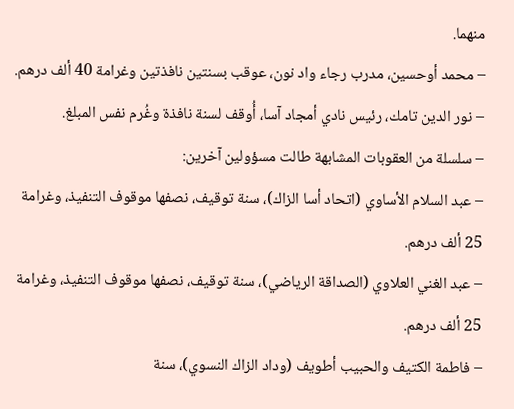منهما.
– محمد أوحسين، مدرب رجاء واد نون، عوقب بسنتين نافذتين وغرامة 40 ألف درهم.
– نور الدين تامك، رئيس نادي أمجاد آسا، أُوقف لسنة نافذة وغُرم نفس المبلغ.
– سلسلة من العقوبات المشابهة طالت مسؤولين آخرين:
– عبد السلام الأساوي (اتحاد أسا الزاك)، سنة توقيف، نصفها موقوف التنفيذ، وغرامة 25 ألف درهم.
– عبد الغني العلاوي (الصداقة الرياضي)، سنة توقيف، نصفها موقوف التنفيذ، وغرامة 25 ألف درهم.
– فاطمة الكتيف والحبيب أطويف (وداد الزاك النسوي)، سنة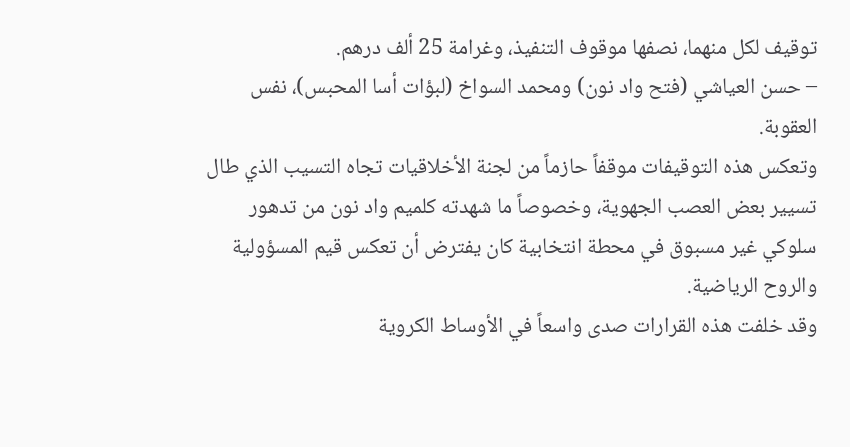توقيف لكل منهما، نصفها موقوف التنفيذ، وغرامة 25 ألف درهم.
– حسن العياشي (فتح واد نون) ومحمد السواخ (لبؤات أسا المحبس)، نفس العقوبة.
وتعكس هذه التوقيفات موقفاً حازماً من لجنة الأخلاقيات تجاه التسيب الذي طال تسيير بعض العصب الجهوية، وخصوصاً ما شهدته كلميم واد نون من تدهور سلوكي غير مسبوق في محطة انتخابية كان يفترض أن تعكس قيم المسؤولية والروح الرياضية.
وقد خلفت هذه القرارات صدى واسعاً في الأوساط الكروية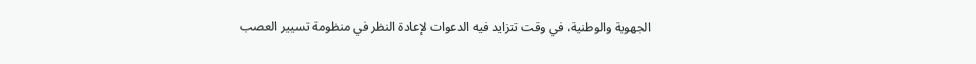الجهوية والوطنية، في وقت تتزايد فيه الدعوات لإعادة النظر في منظومة تسيير العصب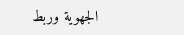الجهوية وربط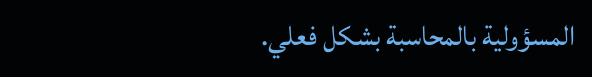المسؤولية بالمحاسبة بشكل فعلي.